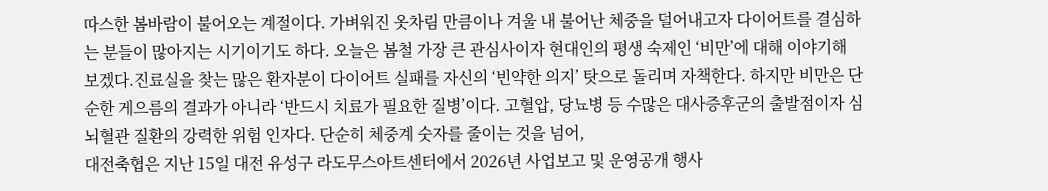따스한 봄바람이 불어오는 계절이다. 가벼워진 옷차림 만큼이나 겨울 내 불어난 체중을 덜어내고자 다이어트를 결심하는 분들이 많아지는 시기이기도 하다. 오늘은 봄철 가장 큰 관심사이자 현대인의 평생 숙제인 ‘비만’에 대해 이야기해 보겠다.진료실을 찾는 많은 환자분이 다이어트 실패를 자신의 ‘빈약한 의지’ 탓으로 돌리며 자책한다. 하지만 비만은 단순한 게으름의 결과가 아니라 ‘반드시 치료가 필요한 질병’이다. 고혈압, 당뇨병 등 수많은 대사증후군의 출발점이자 심뇌혈관 질환의 강력한 위험 인자다. 단순히 체중계 숫자를 줄이는 것을 넘어,
대전축협은 지난 15일 대전 유성구 라도무스아트센터에서 2026년 사업보고 및 운영공개 행사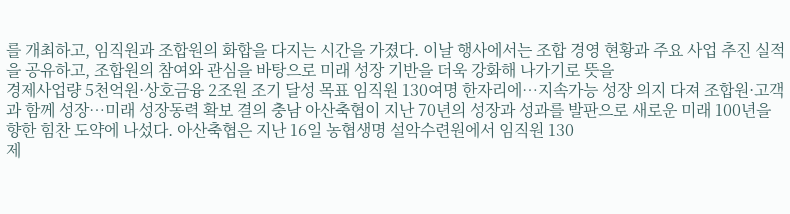를 개최하고, 임직원과 조합원의 화합을 다지는 시간을 가졌다. 이날 행사에서는 조합 경영 현황과 주요 사업 추진 실적을 공유하고, 조합원의 참여와 관심을 바탕으로 미래 성장 기반을 더욱 강화해 나가기로 뜻을
경제사업량 5천억원·상호금융 2조원 조기 달성 목표 임직원 130여명 한자리에…지속가능 성장 의지 다져 조합원·고객과 함께 성장…미래 성장동력 확보 결의 충남 아산축협이 지난 70년의 성장과 성과를 발판으로 새로운 미래 100년을 향한 힘찬 도약에 나섰다. 아산축협은 지난 16일 농협생명 설악수련원에서 임직원 130
제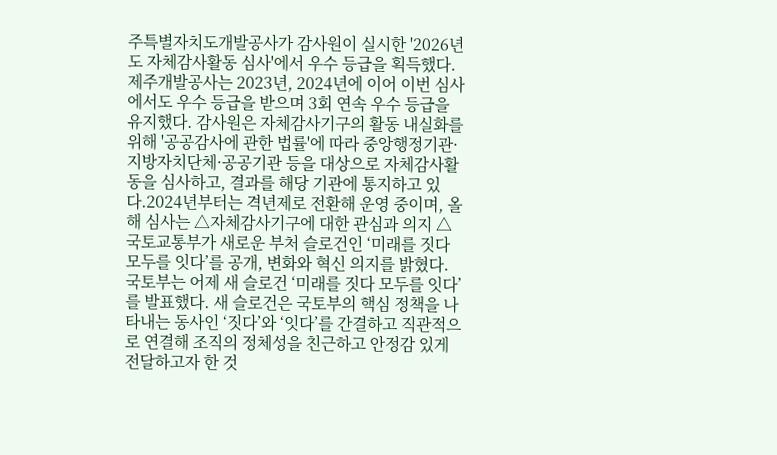주특별자치도개발공사가 감사원이 실시한 '2026년도 자체감사활동 심사'에서 우수 등급을 획득했다.제주개발공사는 2023년, 2024년에 이어 이번 심사에서도 우수 등급을 받으며 3회 연속 우수 등급을 유지했다. 감사원은 자체감사기구의 활동 내실화를 위해 '공공감사에 관한 법률'에 따라 중앙행정기관·지방자치단체·공공기관 등을 대상으로 자체감사활동을 심사하고, 결과를 해당 기관에 통지하고 있다.2024년부터는 격년제로 전환해 운영 중이며, 올해 심사는 △자체감사기구에 대한 관심과 의지 △
국토교통부가 새로운 부처 슬로건인 ‘미래를 짓다 모두를 잇다’를 공개, 변화와 혁신 의지를 밝혔다.국토부는 어제 새 슬로건 ‘미래를 짓다 모두를 잇다’를 발표했다. 새 슬로건은 국토부의 핵심 정책을 나타내는 동사인 ‘짓다’와 ‘잇다’를 간결하고 직관적으로 연결해 조직의 정체성을 친근하고 안정감 있게 전달하고자 한 것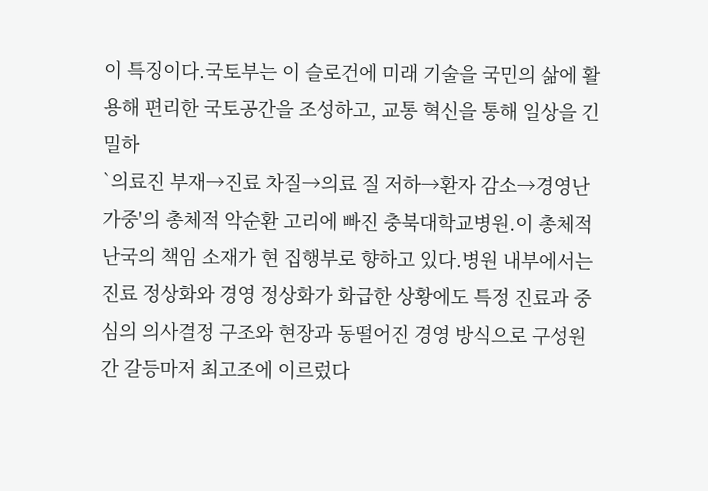이 특징이다.국토부는 이 슬로건에 미래 기술을 국민의 삶에 활용해 편리한 국토공간을 조성하고, 교통 혁신을 통해 일상을 긴밀하
`의료진 부재→진료 차질→의료 질 저하→환자 감소→경영난 가중'의 총체적 악순환 고리에 빠진 충북대학교병원.이 총체적 난국의 책임 소재가 현 집행부로 향하고 있다.병원 내부에서는 진료 정상화와 경영 정상화가 화급한 상황에도 특정 진료과 중심의 의사결정 구조와 현장과 동떨어진 경영 방식으로 구성원 간 갈등마저 최고조에 이르렀다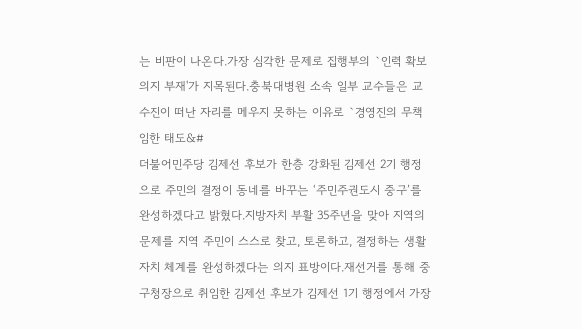는 비판이 나온다.가장 심각한 문제로 집행부의 `인력 확보 의지 부재'가 지목된다.충북대병원 소속 일부 교수들은 교수진이 떠난 자리를 메우지 못하는 이유로 `경영진의 무책임한 태도&#
더불어민주당 김제선 후보가 한층 강화된 김제선 2기 행정으로 주민의 결정이 동네를 바꾸는 ‘주민주권도시 중구’를 완성하겠다고 밝혔다.지방자치 부활 35주년을 맞아 지역의 문제를 지역 주민이 스스로 찾고, 토론하고, 결정하는 생활자치 체계를 완성하겠다는 의지 표방이다.재선거를 통해 중구청장으로 취임한 김제선 후보가 김제선 1기 행정에서 가장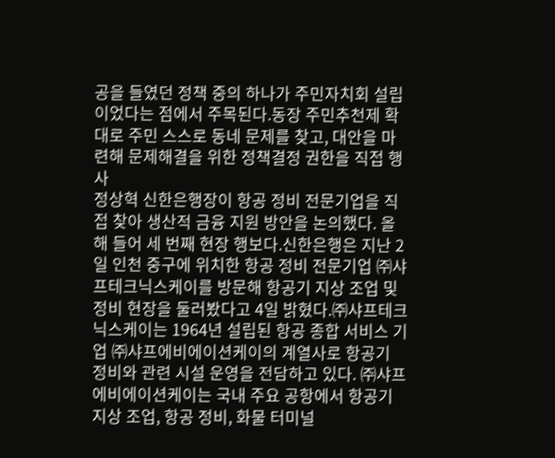공을 들였던 정책 중의 하나가 주민자치회 설립이었다는 점에서 주목된다.동장 주민추천제 확대로 주민 스스로 동네 문제를 찾고, 대안을 마련해 문제해결을 위한 정책결정 권한을 직접 행사
정상혁 신한은행장이 항공 정비 전문기업을 직접 찾아 생산적 금융 지원 방안을 논의했다. 올해 들어 세 번째 현장 행보다.신한은행은 지난 2일 인천 중구에 위치한 항공 정비 전문기업 ㈜샤프테크닉스케이를 방문해 항공기 지상 조업 및 정비 현장을 둘러봤다고 4일 밝혔다.㈜샤프테크닉스케이는 1964년 설립된 항공 종합 서비스 기업 ㈜샤프에비에이션케이의 계열사로 항공기 정비와 관련 시설 운영을 전담하고 있다. ㈜샤프에비에이션케이는 국내 주요 공항에서 항공기 지상 조업, 항공 정비, 화물 터미널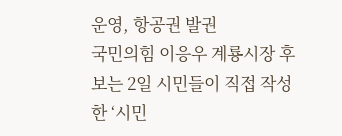운영, 항공권 발권
국민의힘 이응우 계룡시장 후보는 2일 시민들이 직접 작성한 ‘시민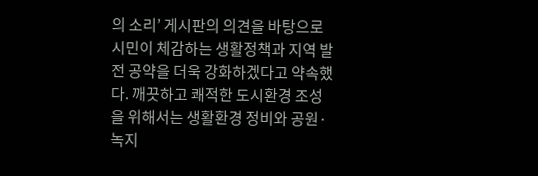의 소리’ 게시판의 의견을 바탕으로 시민이 체감하는 생활정책과 지역 발전 공약을 더욱 강화하겠다고 약속했다. 깨끗하고 쾌적한 도시환경 조성을 위해서는 생활환경 정비와 공원·녹지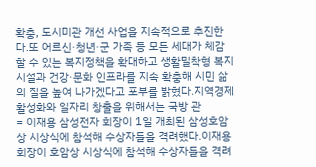확충, 도시미관 개선 사업을 지속적으로 추진한다.또 어르신·청년·군 가족 등 모든 세대가 체감할 수 있는 복지정책을 확대하고 생활밀착형 복지시설과 건강·문화 인프라를 지속 확충해 시민 삶의 질을 높여 나가겠다고 포부를 밝혔다.지역경제 활성화와 일자리 창출을 위해서는 국방 관
= 이재용 삼성전자 회장이 1일 개최된 삼성호암상 시상식에 참석해 수상자들을 격려했다.이재용 회장이 호암상 시상식에 참석해 수상자들을 격려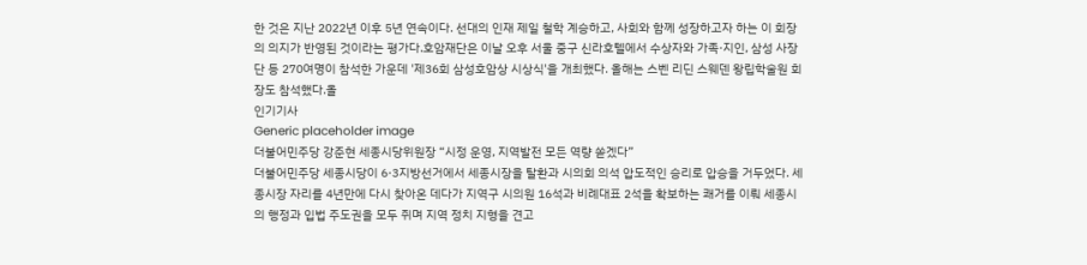한 것은 지난 2022년 이후 5년 연속이다. 선대의 인재 제일 철학 계승하고, 사회와 함께 성장하고자 하는 이 회장의 의지가 반영된 것이라는 평가다.호암재단은 이날 오후 서울 중구 신라호텔에서 수상자와 가족·지인, 삼성 사장단 등 270여명이 참석한 가운데 '제36회 삼성호암상 시상식'을 개최했다. 올해는 스벤 리딘 스웨덴 왕립학술원 회장도 참석했다.올
인기기사
Generic placeholder image
더불어민주당 강준현 세종시당위원장 “시정 운영, 지역발전 모든 역량 쏟겠다”
더불어민주당 세종시당이 6·3지방선거에서 세종시장을 탈환과 시의회 의석 압도적인 승리로 압승을 거두었다. 세종시장 자리를 4년만에 다시 찾아온 데다가 지역구 시의원 16석과 비례대표 2석을 확보하는 쾌거를 이뤄 세종시의 행정과 입법 주도권을 모두 쥐며 지역 정치 지형을 견고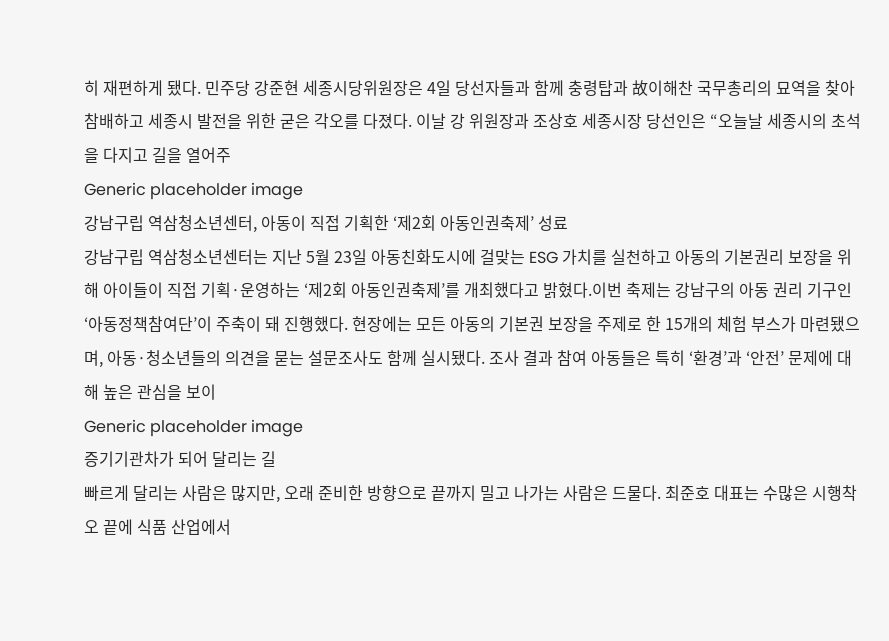히 재편하게 됐다. 민주당 강준현 세종시당위원장은 4일 당선자들과 함께 충령탑과 故이해찬 국무총리의 묘역을 찾아 참배하고 세종시 발전을 위한 굳은 각오를 다졌다. 이날 강 위원장과 조상호 세종시장 당선인은 “오늘날 세종시의 초석을 다지고 길을 열어주
Generic placeholder image
강남구립 역삼청소년센터, 아동이 직접 기획한 ‘제2회 아동인권축제’ 성료
강남구립 역삼청소년센터는 지난 5월 23일 아동친화도시에 걸맞는 ESG 가치를 실천하고 아동의 기본권리 보장을 위해 아이들이 직접 기획·운영하는 ‘제2회 아동인권축제’를 개최했다고 밝혔다.이번 축제는 강남구의 아동 권리 기구인 ‘아동정책참여단’이 주축이 돼 진행했다. 현장에는 모든 아동의 기본권 보장을 주제로 한 15개의 체험 부스가 마련됐으며, 아동·청소년들의 의견을 묻는 설문조사도 함께 실시됐다. 조사 결과 참여 아동들은 특히 ‘환경’과 ‘안전’ 문제에 대해 높은 관심을 보이
Generic placeholder image
증기기관차가 되어 달리는 길
빠르게 달리는 사람은 많지만, 오래 준비한 방향으로 끝까지 밀고 나가는 사람은 드물다. 최준호 대표는 수많은 시행착오 끝에 식품 산업에서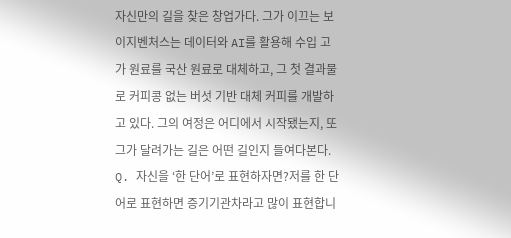자신만의 길을 찾은 창업가다. 그가 이끄는 보이지벤처스는 데이터와 AI를 활용해 수입 고가 원료를 국산 원료로 대체하고, 그 첫 결과물로 커피콩 없는 버섯 기반 대체 커피를 개발하고 있다. 그의 여정은 어디에서 시작됐는지, 또 그가 달려가는 길은 어떤 길인지 들여다본다. Q. 자신을 ‘한 단어’로 표현하자면?저를 한 단어로 표현하면 증기기관차라고 많이 표현합니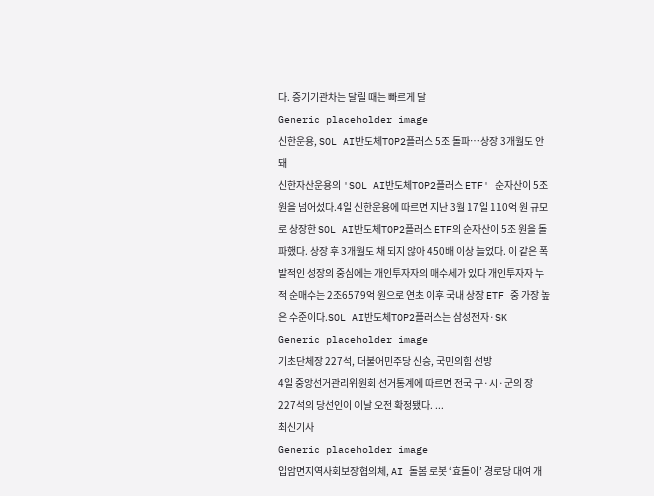다. 증기기관차는 달릴 때는 빠르게 달
Generic placeholder image
신한운용, SOL AI반도체TOP2플러스 5조 돌파…상장 3개월도 안 돼
신한자산운용의 'SOL AI반도체TOP2플러스 ETF' 순자산이 5조 원을 넘어섰다.4일 신한운용에 따르면 지난 3월 17일 110억 원 규모로 상장한 SOL AI반도체TOP2플러스 ETF의 순자산이 5조 원을 돌파했다. 상장 후 3개월도 채 되지 않아 450배 이상 늘었다. 이 같은 폭발적인 성장의 중심에는 개인투자자의 매수세가 있다 개인투자자 누적 순매수는 2조6579억 원으로 연초 이후 국내 상장 ETF 중 가장 높은 수준이다.SOL AI반도체TOP2플러스는 삼성전자·SK
Generic placeholder image
기초단체장 227석, 더불어민주당 신승, 국민의힘 선방
4일 중앙선거관리위원회 선거통계에 따르면 전국 구·시·군의 장 227석의 당선인이 이날 오전 확정됐다. ...
최신기사
Generic placeholder image
입암면지역사회보장협의체, AI 돌봄 로봇 ‘효돌이’ 경로당 대여 개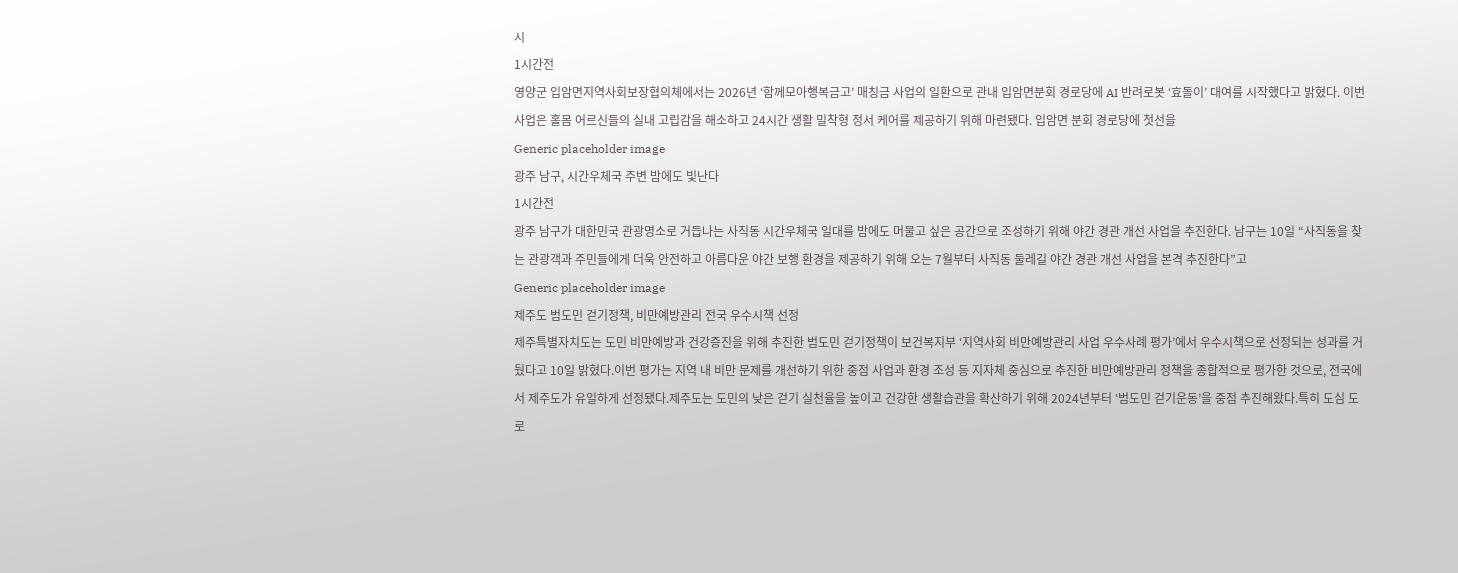시
1시간전
영양군 입암면지역사회보장협의체에서는 2026년 ‘함께모아행복금고’ 매칭금 사업의 일환으로 관내 입암면분회 경로당에 AI 반려로봇 ‘효돌이’ 대여를 시작했다고 밝혔다. 이번 사업은 홀몸 어르신들의 실내 고립감을 해소하고 24시간 생활 밀착형 정서 케어를 제공하기 위해 마련됐다. 입암면 분회 경로당에 첫선을
Generic placeholder image
광주 남구, 시간우체국 주변 밤에도 빛난다
1시간전
광주 남구가 대한민국 관광명소로 거듭나는 사직동 시간우체국 일대를 밤에도 머물고 싶은 공간으로 조성하기 위해 야간 경관 개선 사업을 추진한다. 남구는 10일 “사직동을 찾는 관광객과 주민들에게 더욱 안전하고 아름다운 야간 보행 환경을 제공하기 위해 오는 7월부터 사직동 둘레길 야간 경관 개선 사업을 본격 추진한다”고
Generic placeholder image
제주도 범도민 걷기정책, 비만예방관리 전국 우수시책 선정
제주특별자치도는 도민 비만예방과 건강증진을 위해 추진한 범도민 걷기정책이 보건복지부 ‘지역사회 비만예방관리 사업 우수사례 평가’에서 우수시책으로 선정되는 성과를 거뒀다고 10일 밝혔다.이번 평가는 지역 내 비만 문제를 개선하기 위한 중점 사업과 환경 조성 등 지자체 중심으로 추진한 비만예방관리 정책을 종합적으로 평가한 것으로, 전국에서 제주도가 유일하게 선정됐다.제주도는 도민의 낮은 걷기 실천율을 높이고 건강한 생활습관을 확산하기 위해 2024년부터 ‘범도민 걷기운동’을 중점 추진해왔다.특히 도심 도로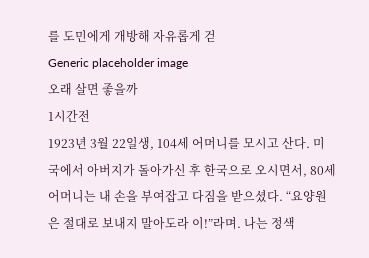를 도민에게 개방해 자유롭게 걷
Generic placeholder image
오래 살면 좋을까
1시간전
1923년 3월 22일생, 104세 어머니를 모시고 산다. 미국에서 아버지가 돌아가신 후 한국으로 오시면서, 80세 어머니는 내 손을 부여잡고 다짐을 받으셨다. “요양원은 절대로 보내지 말아도라 이!”라며. 나는 정색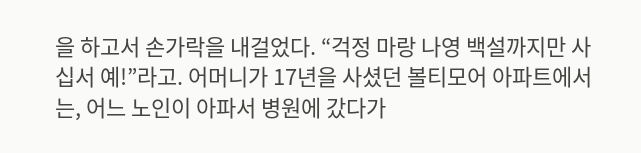을 하고서 손가락을 내걸었다. “걱정 마랑 나영 백설까지만 사십서 예!”라고. 어머니가 17년을 사셨던 볼티모어 아파트에서는, 어느 노인이 아파서 병원에 갔다가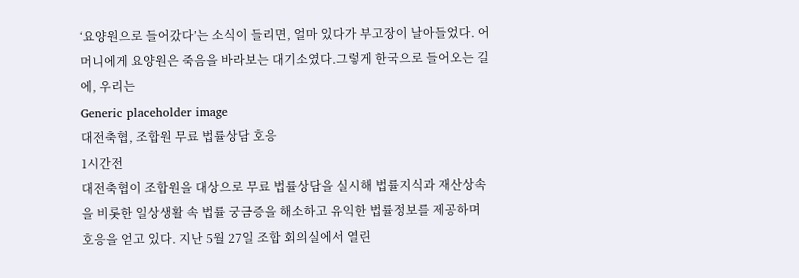‘요양원으로 들어갔다’는 소식이 들리면, 얼마 있다가 부고장이 날아들었다. 어머니에게 요양원은 죽음을 바라보는 대기소였다.그렇게 한국으로 들어오는 길에, 우리는
Generic placeholder image
대전축협, 조합원 무료 법률상담 호응
1시간전
대전축협이 조합원을 대상으로 무료 법률상담을 실시해 법률지식과 재산상속을 비롯한 일상생활 속 법률 궁금증을 해소하고 유익한 법률정보를 제공하며 호응을 얻고 있다. 지난 5월 27일 조합 회의실에서 열린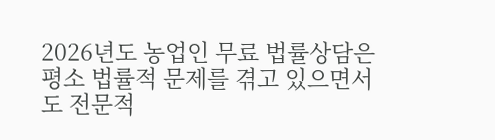2026년도 농업인 무료 법률상담은 평소 법률적 문제를 겪고 있으면서도 전문적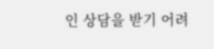인 상담을 받기 어려